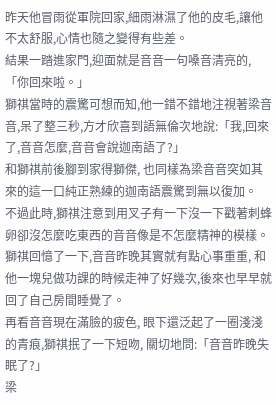昨天他冒雨從軍院回家,細雨淋濕了他的皮毛,讓他不太舒服,心情也隨之變得有些差。
結果一踏進家門,迎面就是音音一句嗓音清亮的,「你回來啦。」
獅祺當時的震驚可想而知,他一錯不錯地注視著梁音音,呆了整三秒,方才欣喜到語無倫次地說:「我,回來了,音音怎麼,音音會說迦南語了?」
和獅祺前後腳到家得獅傑, 也同樣為梁音音突如其來的這一口純正熟練的迦南語震驚到無以復加。
不過此時,獅祺注意到用叉子有一下沒一下戳著刺蜂卵卻沒怎麼吃東西的音音像是不怎麼精神的模樣。
獅祺回憶了一下,音音昨晚其實就有點心事重重, 和他一塊兒做功課的時候走神了好幾次,後來也早早就回了自己房間睡覺了。
再看音音現在滿臉的疲色, 眼下還泛起了一圈淺淺的青痕,獅祺抿了一下短吻, 關切地問:「音音昨晚失眠了?」
梁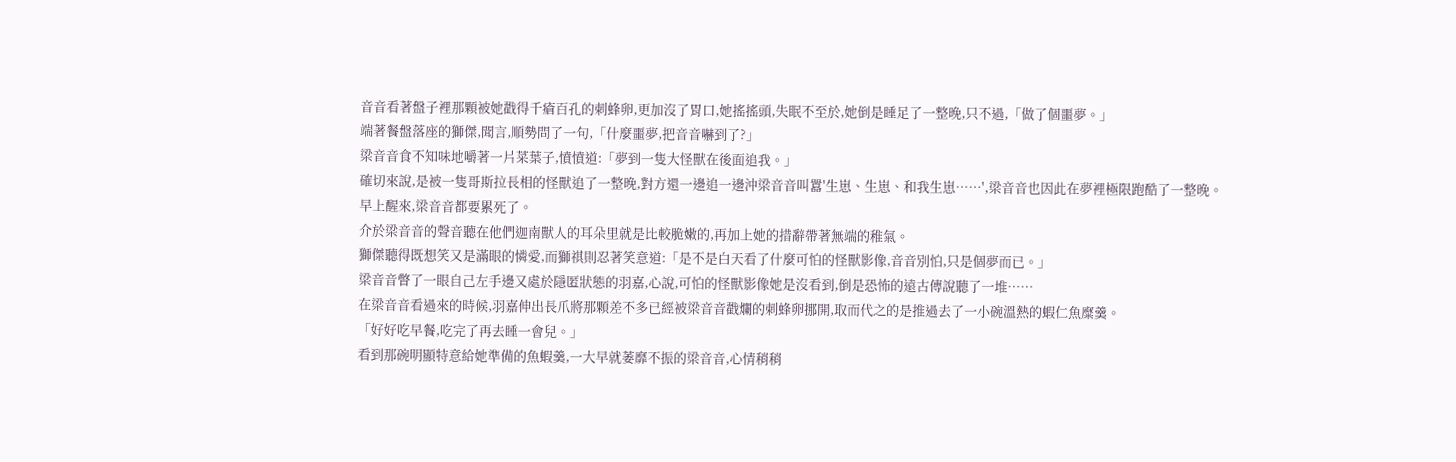音音看著盤子裡那顆被她戳得千瘡百孔的刺蜂卵,更加沒了胃口,她搖搖頭,失眠不至於,她倒是睡足了一整晚,只不過,「做了個噩夢。」
端著餐盤落座的獅傑,聞言,順勢問了一句,「什麼噩夢,把音音嚇到了?」
梁音音食不知味地嚼著一片菜葉子,憤憤道:「夢到一隻大怪獸在後面追我。」
確切來說,是被一隻哥斯拉長相的怪獸追了一整晚,對方還一邊追一邊沖梁音音叫囂'生崽、生崽、和我生崽……',梁音音也因此在夢裡極限跑酷了一整晚。
早上醒來,梁音音都要累死了。
介於梁音音的聲音聽在他們迦南獸人的耳朵里就是比較脆嫩的,再加上她的措辭帶著無端的稚氣。
獅傑聽得既想笑又是滿眼的憐愛,而獅祺則忍著笑意道:「是不是白天看了什麼可怕的怪獸影像,音音別怕,只是個夢而已。」
梁音音瞥了一眼自己左手邊又處於隱匿狀態的羽嘉,心說,可怕的怪獸影像她是沒看到,倒是恐怖的遠古傳說聽了一堆……
在梁音音看過來的時候,羽嘉伸出長爪將那顆差不多已經被梁音音戳爛的刺蜂卵挪開,取而代之的是推過去了一小碗溫熱的蝦仁魚糜羹。
「好好吃早餐,吃完了再去睡一會兒。」
看到那碗明顯特意給她準備的魚蝦羹,一大早就萎靡不振的梁音音,心情稍稍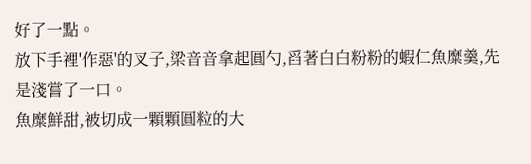好了一點。
放下手裡'作惡'的叉子,梁音音拿起圓勺,舀著白白粉粉的蝦仁魚糜羹,先是淺嘗了一口。
魚糜鮮甜,被切成一顆顆圓粒的大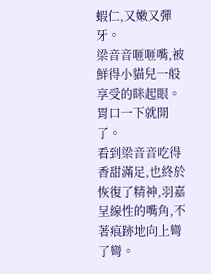蝦仁,又嫩又彈牙。
梁音音咂咂嘴,被鮮得小貓兒一般享受的眯起眼。
胃口一下就開了。
看到梁音音吃得香甜滿足,也終於恢復了精神,羽嘉呈線性的嘴角,不著痕跡地向上彎了彎。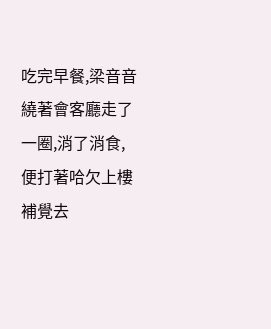吃完早餐,梁音音繞著會客廳走了一圈,消了消食,便打著哈欠上樓補覺去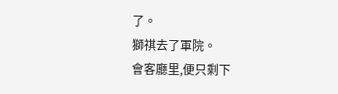了。
獅祺去了軍院。
會客廳里,便只剩下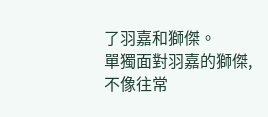了羽嘉和獅傑。
單獨面對羽嘉的獅傑,不像往常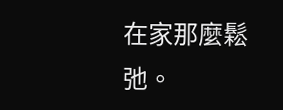在家那麼鬆弛。